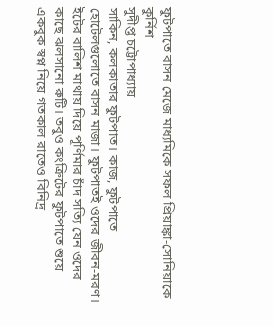ফুটপাতে বাসন মেজে মাধ্যমিকে সফল প্রিয়াঙ্কা-সোনিয়াকে কুর্নিশ
সুদীপ্ত চট্টোপাধ্যায়
সাকিন, কলকাতার ফুটপাত। কাজ, ফুটপাতে হোটেলগুলোতে বাসন মাজা। ফুটপাতই ওদের জীবন-মরণ। ইটের বালিশ মাথায় দিয়ে পূর্ণিমার চাঁদ সত্যি যেন ওদের কাছে ঝলসানো রুটি। তবুও কংক্রিটের ফুটপাতে শুয়ে একবুক স্বপ্ন নিয়ে গতকাল রাতেও বিনিদ্র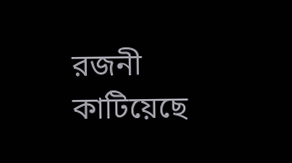রজনী কাটিয়েছে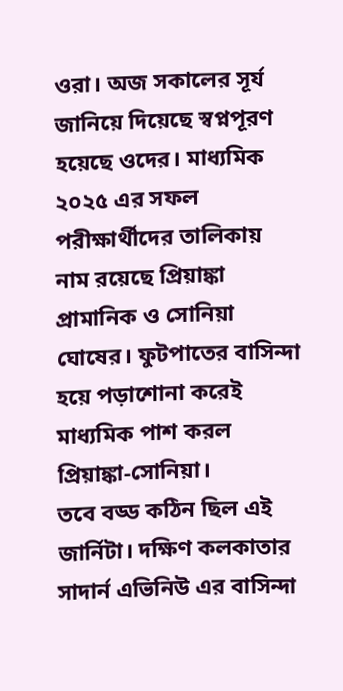ওরা। অজ সকালের সূর্য জানিয়ে দিয়েছে স্বপ্নপূরণ হয়েছে ওদের। মাধ্যমিক ২০২৫ এর সফল পরীক্ষার্থীদের তালিকায় নাম রয়েছে প্রিয়াঙ্কা প্রামানিক ও সোনিয়া ঘোষের। ফুটপাতের বাসিন্দা হয়ে পড়াশোনা করেই মাধ্যমিক পাশ করল প্রিয়াঙ্কা-সোনিয়া।
তবে বড্ড কঠিন ছিল এই জার্নিটা। দক্ষিণ কলকাতার সাদার্ন এভিনিউ এর বাসিন্দা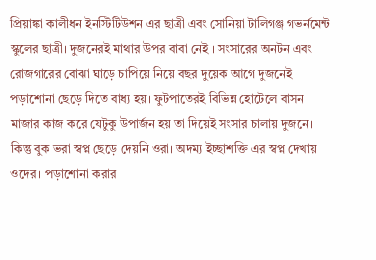প্রিয়াঙ্কা কালীধন ইনস্টিটিউশন এর ছাত্রী এবং সোনিয়া টালিগঞ্জ গভর্নমেন্ট স্কুলের ছাত্রী। দুজনেরই মাথার উপর বাবা নেই । সংসারের অনটন এবং রোজগারের বোঝা ঘাড়ে চাপিয়ে নিয়ে বছর দুয়েক আগে দুজনেই পড়াশোনা ছেড়ে দিতে বাধ্য হয়। ফুটপাতেরই বিভিন্ন হোটেলে বাসন মাজার কাজ করে যেটুকু উপার্জন হয় তা দিয়েই সংসার চালায় দুজনে। কিন্তু বুক ভরা স্বপ্ন ছেড়ে দেয়নি ওরা। অদম্য ইচ্ছাশক্তি এর স্বপ্ন দেখায় ওদের। পড়াশোনা করার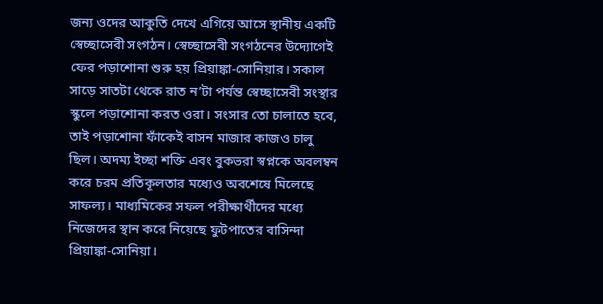জন্য ওদের আকুতি দেখে এগিয়ে আসে স্থানীয় একটি স্বেচ্ছাসেবী সংগঠন। স্বেচ্ছাসেবী সংগঠনের উদ্যোগেই ফের পড়াশোনা শুরু হয় প্রিয়াঙ্কা-সোনিয়ার। সকাল সাড়ে সাতটা থেকে রাত ন’টা পর্যন্ত স্বেচ্ছাসেবী সংস্থার স্কুলে পড়াশোনা করত ওরা। সংসার তো চালাতে হবে, তাই পড়াশোনা ফাঁকেই বাসন মাজার কাজও চালু ছিল। অদম্য ইচ্ছা শক্তি এবং বুকভরা স্বপ্নকে অবলম্বন করে চরম প্রতিকূলতার মধ্যেও অবশেষে মিলেছে সাফল্য। মাধ্যমিকের সফল পরীক্ষার্থীদের মধ্যে নিজেদের স্থান করে নিয়েছে ফুটপাতের বাসিন্দা
প্রিয়াঙ্কা-সোনিয়া।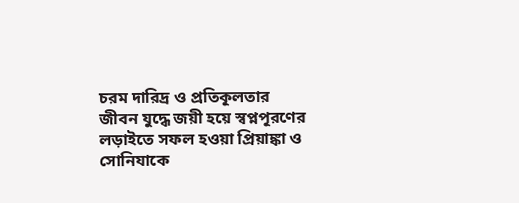চরম দারিদ্র ও প্রতিকূলতার জীবন যুদ্ধে জয়ী হয়ে স্বপ্নপূরণের লড়াইতে সফল হওয়া প্রিয়াঙ্কা ও সোনিযাকে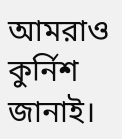আমরাও কুর্নিশ জানাই।